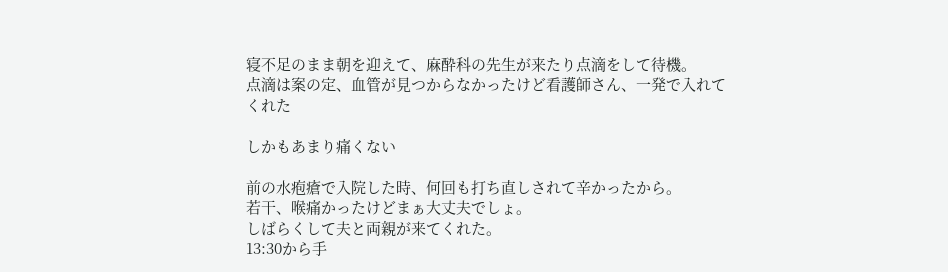寝不足のまま朝を迎えて、麻酔科の先生が来たり点滴をして待機。
点滴は案の定、血管が見つからなかったけど看護師さん、一発で入れてくれた

しかもあまり痛くない

前の水疱瘡で入院した時、何回も打ち直しされて辛かったから。
若干、喉痛かったけどまぁ大丈夫でしょ。
しばらくして夫と両親が来てくれた。
13:30から手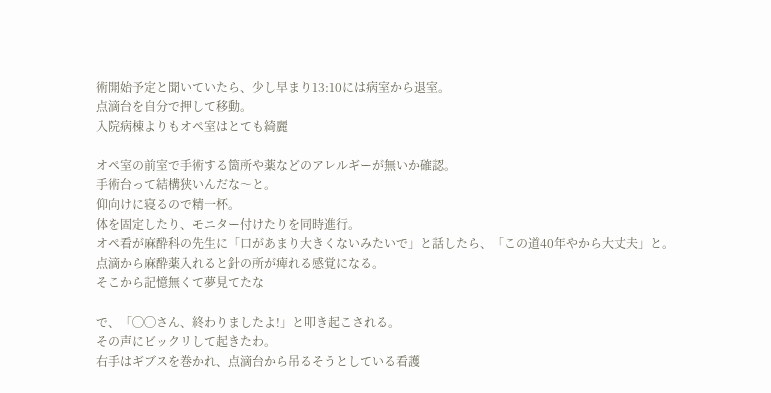術開始予定と聞いていたら、少し早まり13:10には病室から退室。
点滴台を自分で押して移動。
入院病棟よりもオペ室はとても綺麗

オペ室の前室で手術する箇所や薬などのアレルギーが無いか確認。
手術台って結構狭いんだな〜と。
仰向けに寝るので精一杯。
体を固定したり、モニター付けたりを同時進行。
オペ看が麻酔科の先生に「口があまり大きくないみたいで」と話したら、「この道40年やから大丈夫」と。
点滴から麻酔薬入れると針の所が痺れる感覚になる。
そこから記憶無くて夢見てたな

で、「◯◯さん、終わりましたよ!」と叩き起こされる。
その声にビックリして起きたわ。
右手はギブスを巻かれ、点滴台から吊るそうとしている看護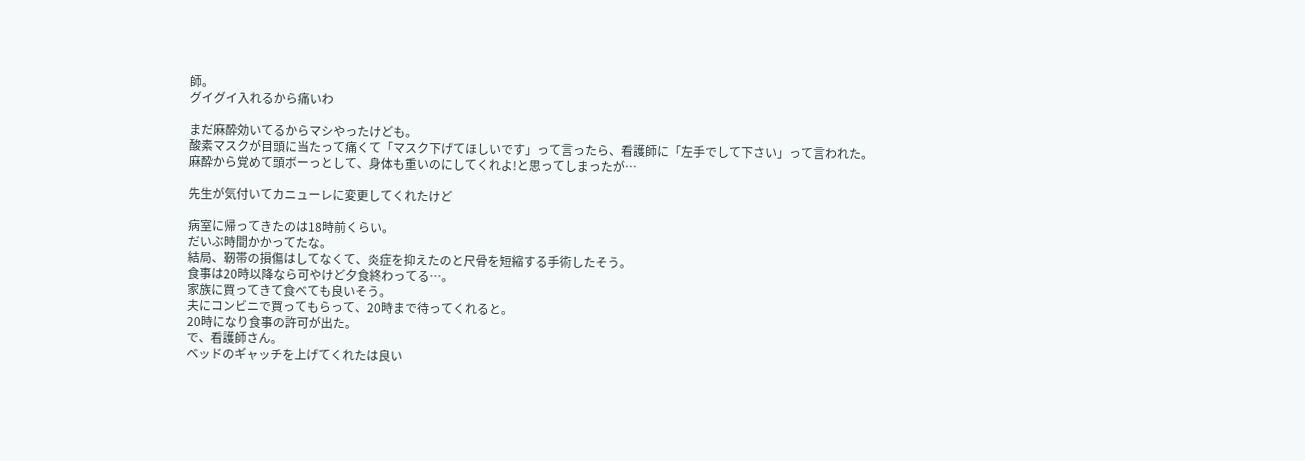師。
グイグイ入れるから痛いわ

まだ麻酔効いてるからマシやったけども。
酸素マスクが目頭に当たって痛くて「マスク下げてほしいです」って言ったら、看護師に「左手でして下さい」って言われた。
麻酔から覚めて頭ボーっとして、身体も重いのにしてくれよ!と思ってしまったが…

先生が気付いてカニューレに変更してくれたけど

病室に帰ってきたのは18時前くらい。
だいぶ時間かかってたな。
結局、靭帯の損傷はしてなくて、炎症を抑えたのと尺骨を短縮する手術したそう。
食事は20時以降なら可やけど夕食終わってる…。
家族に買ってきて食べても良いそう。
夫にコンビニで買ってもらって、20時まで待ってくれると。
20時になり食事の許可が出た。
で、看護師さん。
ベッドのギャッチを上げてくれたは良い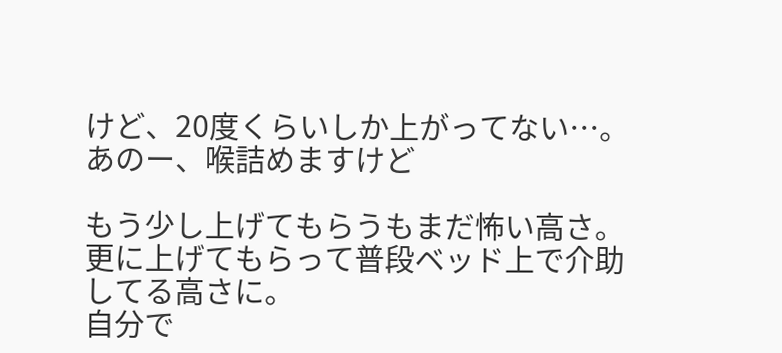けど、20度くらいしか上がってない…。
あのー、喉詰めますけど

もう少し上げてもらうもまだ怖い高さ。
更に上げてもらって普段ベッド上で介助してる高さに。
自分で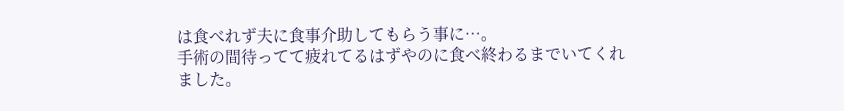は食べれず夫に食事介助してもらう事に…。
手術の間待ってて疲れてるはずやのに食べ終わるまでいてくれました。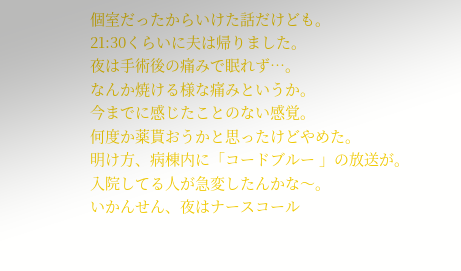個室だったからいけた話だけども。
21:30くらいに夫は帰りました。
夜は手術後の痛みで眠れず…。
なんか焼ける様な痛みというか。
今までに感じたことのない感覚。
何度か薬貰おうかと思ったけどやめた。
明け方、病棟内に「コードブルー 」の放送が。
入院してる人が急変したんかな〜。
いかんせん、夜はナースコール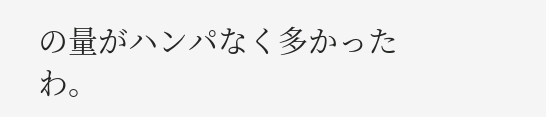の量がハンパなく多かったわ。